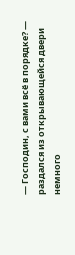— Господин, с вами всё в порядке? — раздался из открывающейся двери немного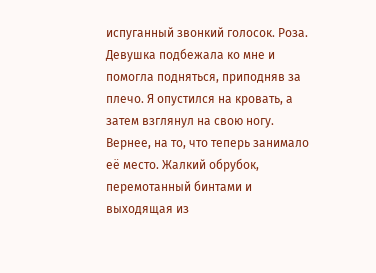испуганный звонкий голосок. Роза. Девушка подбежала ко мне и помогла подняться, приподняв за плечо. Я опустился на кровать, а затем взглянул на свою ногу. Вернее, на то, что теперь занимало её место. Жалкий обрубок, перемотанный бинтами и выходящая из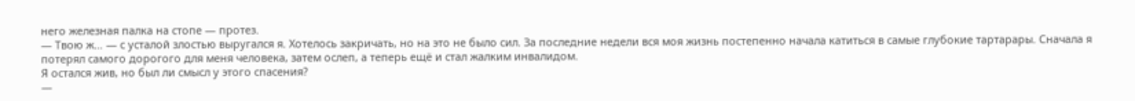него железная палка на стопе — протез.
— Твою ж… — с усталой злостью выругался я. Хотелось закричать, но на это не было сил. За последние недели вся моя жизнь постепенно начала катиться в самые глубокие тартарары. Сначала я потерял самого дорогого для меня человека, затем ослеп, а теперь ещё и стал жалким инвалидом.
Я остался жив, но был ли смысл у этого спасения?
—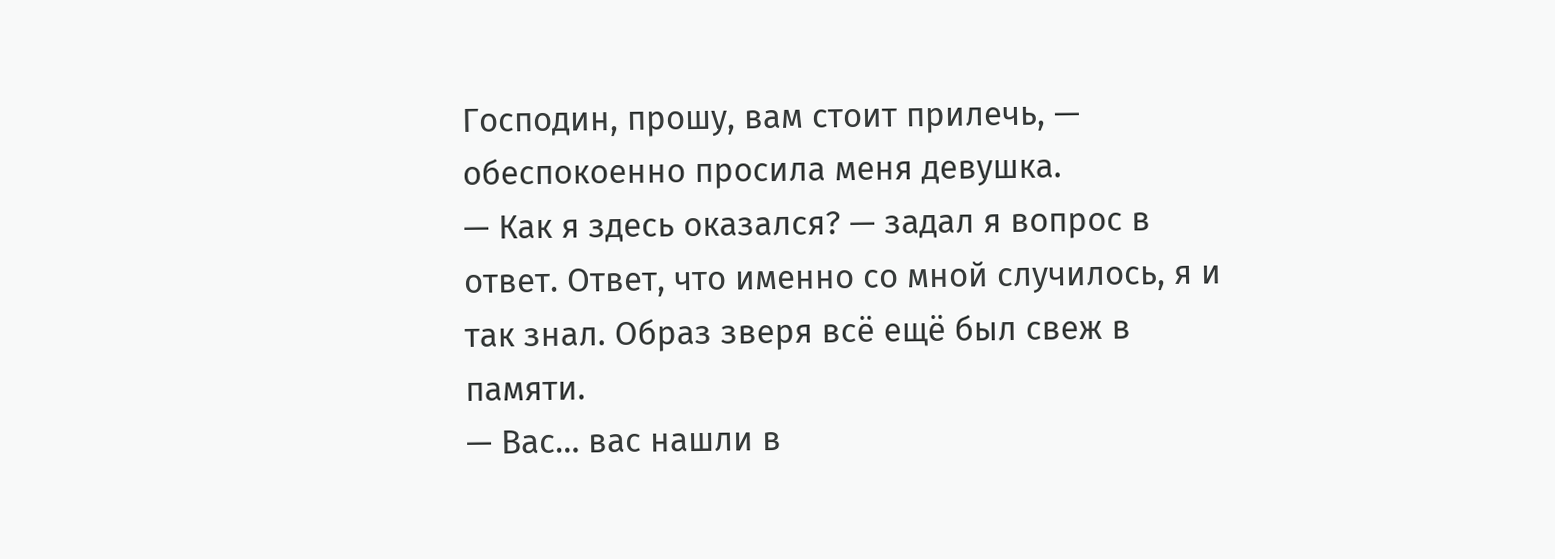Господин, прошу, вам стоит прилечь, — обеспокоенно просила меня девушка.
— Как я здесь оказался? — задал я вопрос в ответ. Ответ, что именно со мной случилось, я и так знал. Образ зверя всё ещё был свеж в памяти.
— Вас… вас нашли в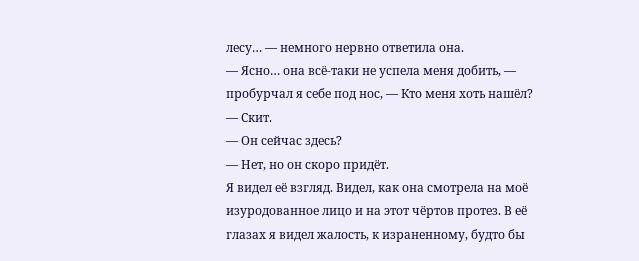лесу… — немного нервно ответила она.
— Ясно… она всё-таки не успела меня добить, — пробурчал я себе под нос, — Кто меня хоть нашёл?
— Скит.
— Он сейчас здесь?
— Нет, но он скоро придёт.
Я видел её взгляд. Видел, как она смотрела на моё изуродованное лицо и на этот чёртов протез. В её глазах я видел жалость, к израненному, будто бы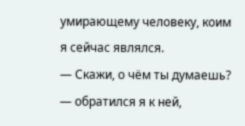умирающему человеку, коим я сейчас являлся.
— Скажи, о чём ты думаешь? — обратился я к ней,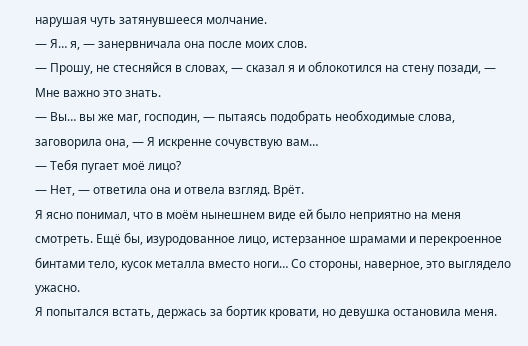нарушая чуть затянувшееся молчание.
— Я… я, — занервничала она после моих слов.
— Прошу, не стесняйся в словах, — сказал я и облокотился на стену позади, — Мне важно это знать.
— Вы… вы же маг, господин, — пытаясь подобрать необходимые слова, заговорила она, — Я искренне сочувствую вам…
— Тебя пугает моё лицо?
— Нет, — ответила она и отвела взгляд. Врёт.
Я ясно понимал, что в моём нынешнем виде ей было неприятно на меня смотреть. Ещё бы, изуродованное лицо, истерзанное шрамами и перекроенное бинтами тело, кусок металла вместо ноги… Со стороны, наверное, это выглядело ужасно.
Я попытался встать, держась за бортик кровати, но девушка остановила меня.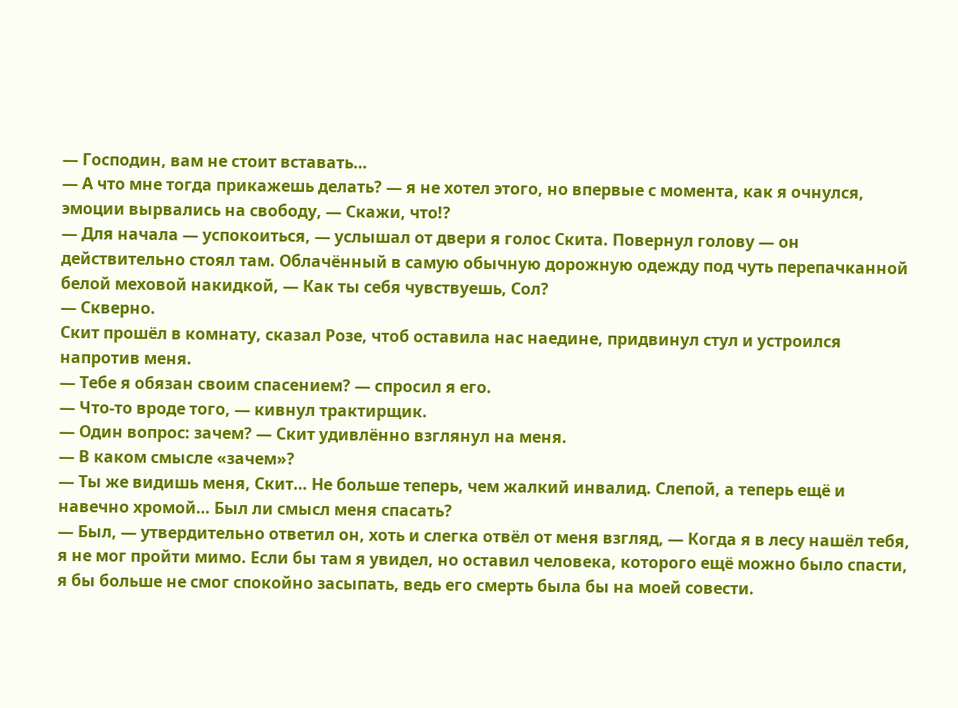— Господин, вам не стоит вставать…
— А что мне тогда прикажешь делать? — я не хотел этого, но впервые с момента, как я очнулся, эмоции вырвались на свободу, — Скажи, что!?
— Для начала — успокоиться, — услышал от двери я голос Скита. Повернул голову — он действительно стоял там. Облачённый в самую обычную дорожную одежду под чуть перепачканной белой меховой накидкой, — Как ты себя чувствуешь, Сол?
— Скверно.
Скит прошёл в комнату, сказал Розе, чтоб оставила нас наедине, придвинул стул и устроился напротив меня.
— Тебе я обязан своим спасением? — спросил я его.
— Что-то вроде того, — кивнул трактирщик.
— Один вопрос: зачем? — Скит удивлённо взглянул на меня.
— В каком смысле «зачем»?
— Ты же видишь меня, Скит… Не больше теперь, чем жалкий инвалид. Слепой, а теперь ещё и навечно хромой… Был ли смысл меня спасать?
— Был, — утвердительно ответил он, хоть и слегка отвёл от меня взгляд, — Когда я в лесу нашёл тебя, я не мог пройти мимо. Если бы там я увидел, но оставил человека, которого ещё можно было спасти, я бы больше не смог спокойно засыпать, ведь его смерть была бы на моей совести.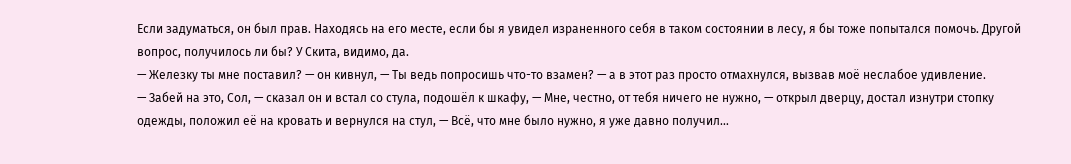Если задуматься, он был прав. Находясь на его месте, если бы я увидел израненного себя в таком состоянии в лесу, я бы тоже попытался помочь. Другой вопрос, получилось ли бы? У Скита, видимо, да.
— Железку ты мне поставил? — он кивнул, — Ты ведь попросишь что-то взамен? — а в этот раз просто отмахнулся, вызвав моё неслабое удивление.
— Забей на это, Сол, — сказал он и встал со стула, подошёл к шкафу, — Мне, честно, от тебя ничего не нужно, — открыл дверцу, достал изнутри стопку одежды, положил её на кровать и вернулся на стул, — Всё, что мне было нужно, я уже давно получил…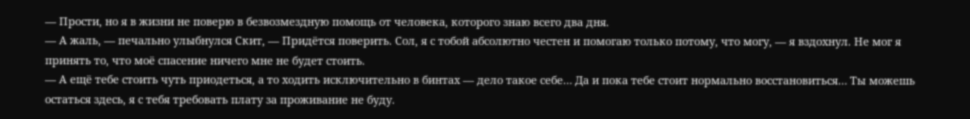— Прости, но я в жизни не поверю в безвозмездную помощь от человека, которого знаю всего два дня.
— А жаль, — печально улыбнулся Скит, — Придётся поверить. Сол, я с тобой абсолютно честен и помогаю только потому, что могу, — я вздохнул. Не мог я принять то, что моё спасение ничего мне не будет стоить.
— А ещё тебе стоить чуть приодеться, а то ходить исключительно в бинтах — дело такое себе… Да и пока тебе стоит нормально восстановиться… Ты можешь остаться здесь, я с тебя требовать плату за проживание не буду.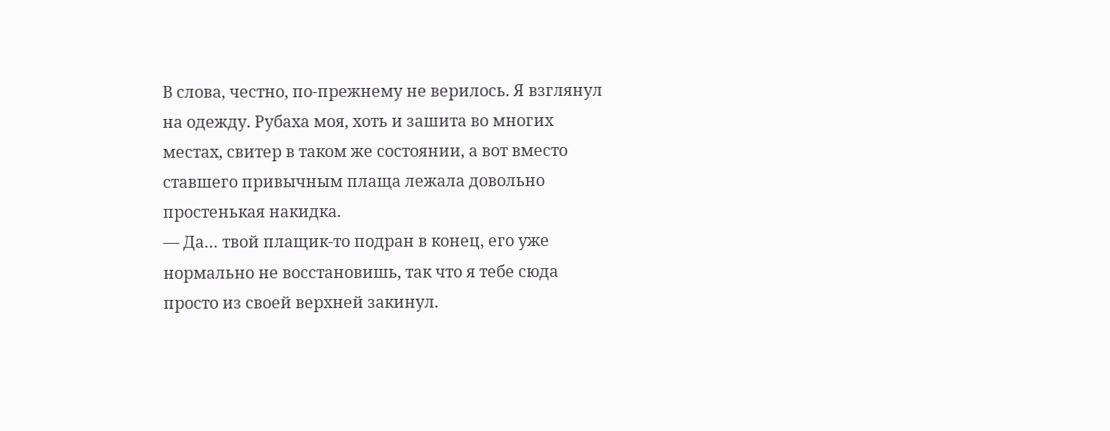В слова, честно, по-прежнему не верилось. Я взглянул на одежду. Рубаха моя, хоть и зашита во многих местах, свитер в таком же состоянии, а вот вместо ставшего привычным плаща лежала довольно простенькая накидка.
— Да… твой плащик-то подран в конец, его уже нормально не восстановишь, так что я тебе сюда просто из своей верхней закинул.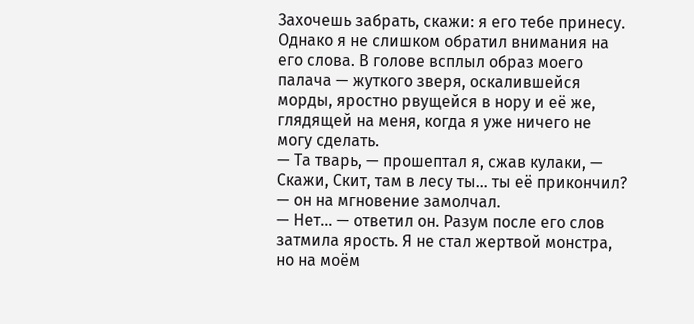Захочешь забрать, скажи: я его тебе принесу.
Однако я не слишком обратил внимания на его слова. В голове всплыл образ моего палача — жуткого зверя, оскалившейся морды, яростно рвущейся в нору и её же, глядящей на меня, когда я уже ничего не могу сделать.
— Та тварь, — прошептал я, сжав кулаки, — Скажи, Скит, там в лесу ты… ты её прикончил? — он на мгновение замолчал.
— Нет… — ответил он. Разум после его слов затмила ярость. Я не стал жертвой монстра, но на моём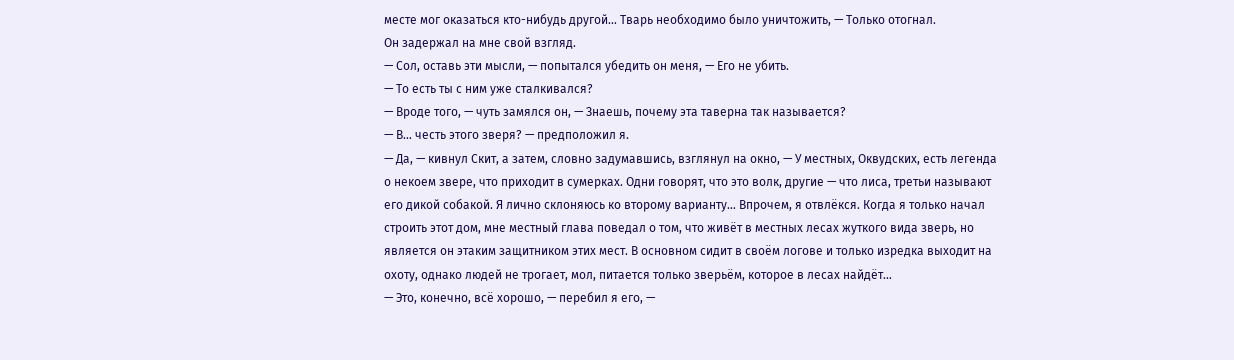месте мог оказаться кто-нибудь другой… Тварь необходимо было уничтожить, — Только отогнал.
Он задержал на мне свой взгляд.
— Сол, оставь эти мысли, — попытался убедить он меня, — Его не убить.
— То есть ты с ним уже сталкивался?
— Вроде того, — чуть замялся он, — Знаешь, почему эта таверна так называется?
— В… честь этого зверя? — предположил я.
— Да, — кивнул Скит, а затем, словно задумавшись, взглянул на окно, — У местных, Оквудских, есть легенда о некоем звере, что приходит в сумерках. Одни говорят, что это волк, другие — что лиса, третьи называют его дикой собакой. Я лично склоняюсь ко второму варианту… Впрочем, я отвлёкся. Когда я только начал строить этот дом, мне местный глава поведал о том, что живёт в местных лесах жуткого вида зверь, но является он этаким защитником этих мест. В основном сидит в своём логове и только изредка выходит на охоту, однако людей не трогает, мол, питается только зверьём, которое в лесах найдёт…
— Это, конечно, всё хорошо, — перебил я его, —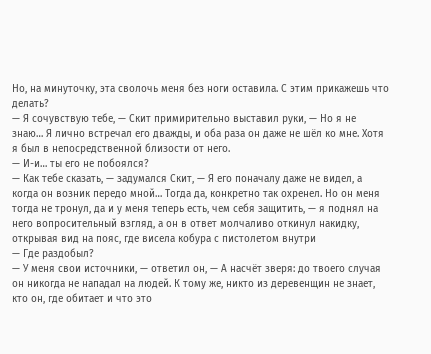Но, на минуточку, эта сволочь меня без ноги оставила. С этим прикажешь что делать?
— Я сочувствую тебе, — Скит примирительно выставил руки, — Но я не знаю… Я лично встречал его дважды, и оба раза он даже не шёл ко мне. Хотя я был в непосредственной близости от него.
— И-и… ты его не побоялся?
— Как тебе сказать, — задумался Скит, — Я его поначалу даже не видел, а когда он возник передо мной… Тогда да, конкретно так охренел. Но он меня тогда не тронул, да и у меня теперь есть, чем себя защитить, — я поднял на него вопросительный взгляд, а он в ответ молчаливо откинул накидку, открывая вид на пояс, где висела кобура с пистолетом внутри
— Где раздобыл?
— У меня свои источники, — ответил он, — А насчёт зверя: до твоего случая он никогда не нападал на людей. К тому же, никто из деревенщин не знает, кто он, где обитает и что это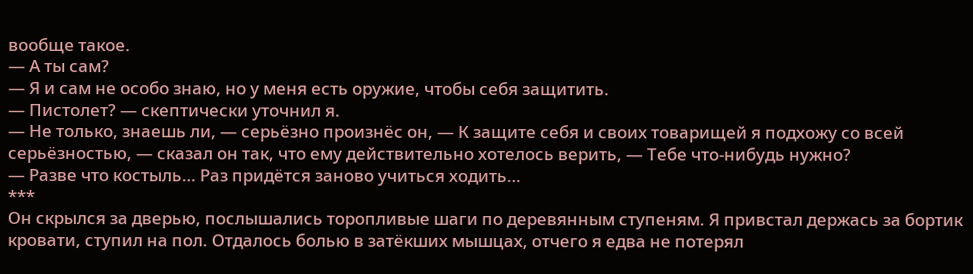вообще такое.
— А ты сам?
— Я и сам не особо знаю, но у меня есть оружие, чтобы себя защитить.
— Пистолет? — скептически уточнил я.
— Не только, знаешь ли, — серьёзно произнёс он, — К защите себя и своих товарищей я подхожу со всей серьёзностью, — сказал он так, что ему действительно хотелось верить, — Тебе что-нибудь нужно?
— Разве что костыль… Раз придётся заново учиться ходить…
***
Он скрылся за дверью, послышались торопливые шаги по деревянным ступеням. Я привстал держась за бортик кровати, ступил на пол. Отдалось болью в затёкших мышцах, отчего я едва не потерял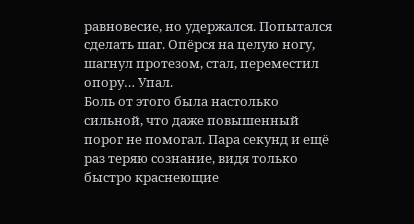равновесие, но удержался. Попытался сделать шаг. Опёрся на целую ногу, шагнул протезом, стал, переместил опору… Упал.
Боль от этого была настолько сильной, что даже повышенный порог не помогал. Пара секунд и ещё раз теряю сознание, видя только быстро краснеющие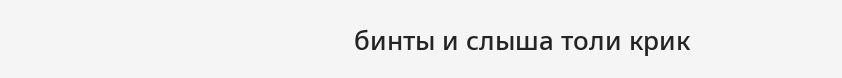бинты и слыша толи крик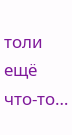толи ещё что-то…